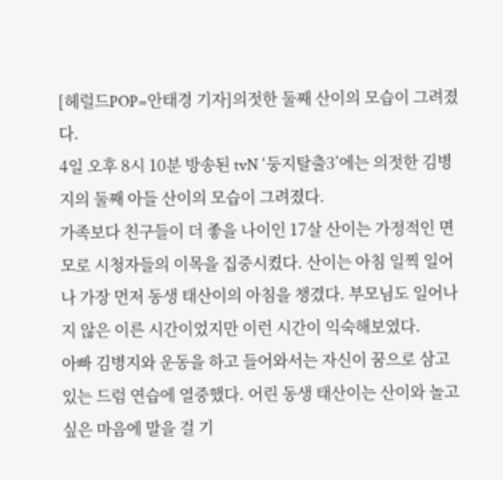[헤럴드POP=안태경 기자]의젓한 둘째 산이의 모습이 그려졌다.
4일 오후 8시 10분 방송된 tvN ‘둥지탈출3’에는 의젓한 김병지의 둘째 아들 산이의 모습이 그려졌다.
가족보다 친구들이 더 좋을 나이인 17살 산이는 가정적인 면모로 시청자들의 이목을 집중시켰다. 산이는 아침 일찍 일어나 가장 먼저 동생 태산이의 아침을 챙겼다. 부모님도 일어나지 않은 이른 시간이었지만 이런 시간이 익숙해보였다.
아빠 김병지와 운동을 하고 들어와서는 자신이 꿈으로 삼고 있는 드럼 연습에 열중했다. 어린 동생 태산이는 산이와 놀고 싶은 마음에 말을 걸 기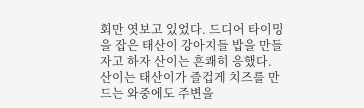회만 엿보고 있었다. 드디어 타이밍을 잡은 태산이 강아지들 밥을 만들자고 하자 산이는 흔쾌히 응했다.
산이는 태산이가 즐겁게 치즈를 만드는 와중에도 주변을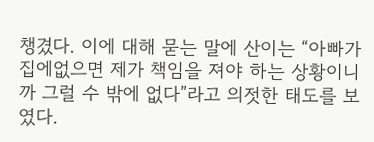챙겼다. 이에 대해 묻는 말에 산이는 “아빠가 집에없으면 제가 책임을 져야 하는 상황이니까 그럴 수 밖에 없다”라고 의젓한 태도를 보였다.